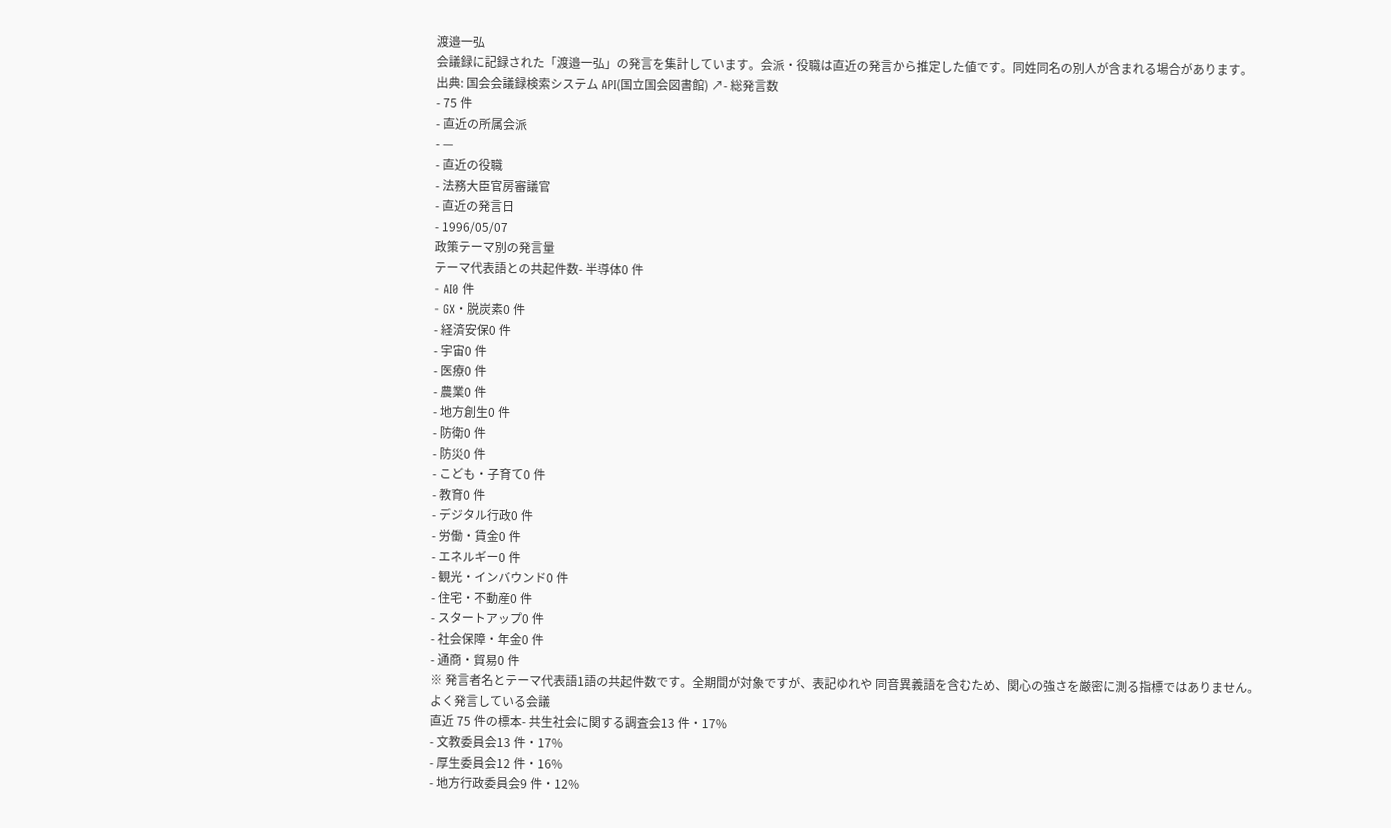渡邉一弘
会議録に記録された「渡邉一弘」の発言を集計しています。会派・役職は直近の発言から推定した値です。同姓同名の別人が含まれる場合があります。
出典: 国会会議録検索システム API(国立国会図書館) ↗- 総発言数
- 75 件
- 直近の所属会派
- —
- 直近の役職
- 法務大臣官房審議官
- 直近の発言日
- 1996/05/07
政策テーマ別の発言量
テーマ代表語との共起件数- 半導体0 件
- AI0 件
- GX・脱炭素0 件
- 経済安保0 件
- 宇宙0 件
- 医療0 件
- 農業0 件
- 地方創生0 件
- 防衛0 件
- 防災0 件
- こども・子育て0 件
- 教育0 件
- デジタル行政0 件
- 労働・賃金0 件
- エネルギー0 件
- 観光・インバウンド0 件
- 住宅・不動産0 件
- スタートアップ0 件
- 社会保障・年金0 件
- 通商・貿易0 件
※ 発言者名とテーマ代表語1語の共起件数です。全期間が対象ですが、表記ゆれや 同音異義語を含むため、関心の強さを厳密に測る指標ではありません。
よく発言している会議
直近 75 件の標本- 共生社会に関する調査会13 件・17%
- 文教委員会13 件・17%
- 厚生委員会12 件・16%
- 地方行政委員会9 件・12%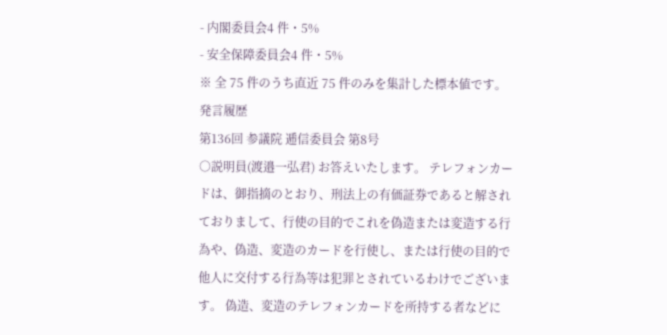- 内閣委員会4 件・5%
- 安全保障委員会4 件・5%
※ 全 75 件のうち直近 75 件のみを集計した標本値です。
発言履歴
第136回 参議院 逓信委員会 第8号
○説明員(渡邉一弘君) お答えいたします。 テレフォンカードは、御指摘のとおり、刑法上の有価証券であると解されておりまして、行使の目的でこれを偽造または変造する行為や、偽造、変造のカードを行使し、または行使の目的で他人に交付する行為等は犯罪とされているわけでございます。 偽造、変造のテレフォンカードを所持する者などに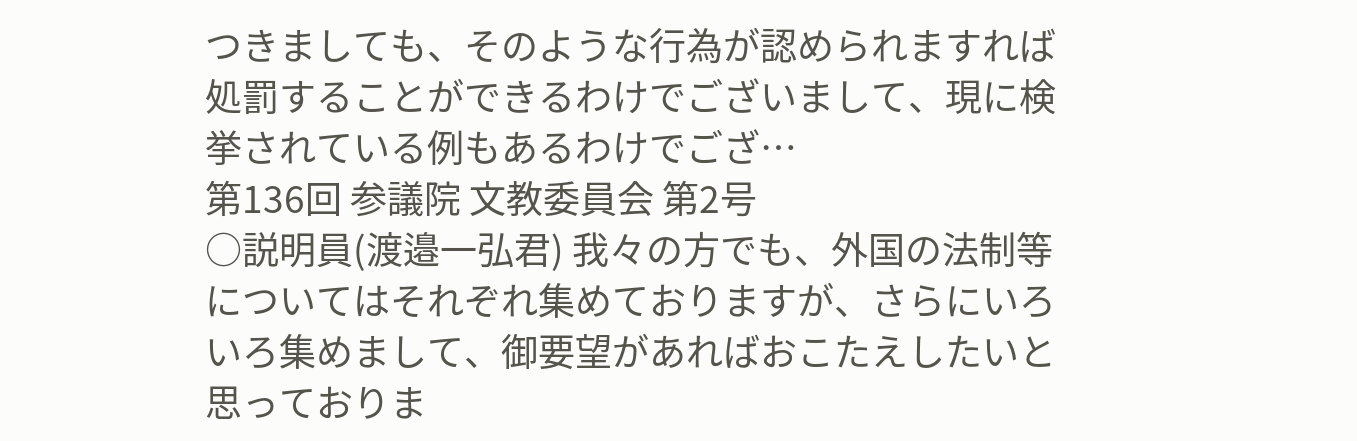つきましても、そのような行為が認められますれば処罰することができるわけでございまして、現に検挙されている例もあるわけでござ…
第136回 参議院 文教委員会 第2号
○説明員(渡邉一弘君) 我々の方でも、外国の法制等についてはそれぞれ集めておりますが、さらにいろいろ集めまして、御要望があればおこたえしたいと思っておりま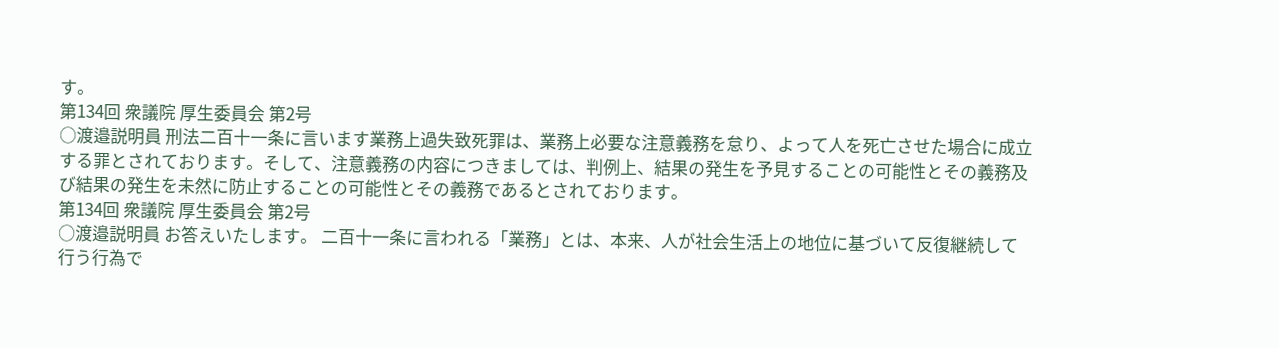す。
第134回 衆議院 厚生委員会 第2号
○渡邉説明員 刑法二百十一条に言います業務上過失致死罪は、業務上必要な注意義務を怠り、よって人を死亡させた場合に成立する罪とされております。そして、注意義務の内容につきましては、判例上、結果の発生を予見することの可能性とその義務及び結果の発生を未然に防止することの可能性とその義務であるとされております。
第134回 衆議院 厚生委員会 第2号
○渡邉説明員 お答えいたします。 二百十一条に言われる「業務」とは、本来、人が社会生活上の地位に基づいて反復継続して行う行為で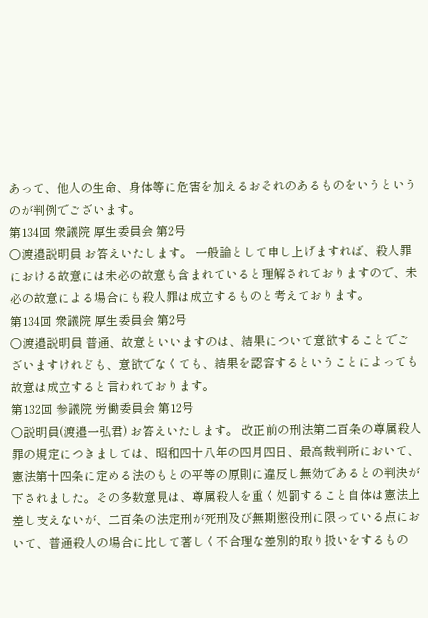あって、他人の生命、身体等に危害を加えるおそれのあるものをいうというのが判例でございます。
第134回 衆議院 厚生委員会 第2号
○渡邉説明員 お答えいたします。 一般論として申し上げますれば、殺人罪における故意には未必の故意も含まれていると理解されておりますので、未必の故意による場合にも殺人罪は成立するものと考えております。
第134回 衆議院 厚生委員会 第2号
○渡邉説明員 普通、故意といいますのは、結果について意欲することでございますけれども、意欲でなくても、結果を認容するということによっても故意は成立すると言われております。
第132回 参議院 労働委員会 第12号
○説明員(渡邉一弘君) お答えいたします。 改正前の刑法第二百条の尊属殺人罪の規定につきましては、昭和四十八年の四月四日、最高裁判所において、憲法第十四条に定める法のもとの平等の原則に違反し無効であるとの判決が下されました。その多数意見は、尊属殺人を重く処罰すること自体は憲法上差し支えないが、二百条の法定刑が死刑及び無期懲役刑に限っている点において、普通殺人の場合に比して著しく不合理な差別的取り扱いをするもの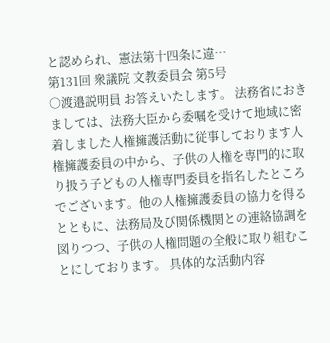と認められ、憲法第十四条に違…
第131回 衆議院 文教委員会 第5号
○渡邉説明員 お答えいたします。 法務省におきましては、法務大臣から委嘱を受けて地域に密着しました人権擁護活動に従事しております人権擁護委員の中から、子供の人権を専門的に取り扱う子どもの人権専門委員を指名したところでございます。他の人権擁護委員の協力を得るとともに、法務局及び関係機関との連絡協調を図りつつ、子供の人権問題の全般に取り組むことにしております。 具体的な活動内容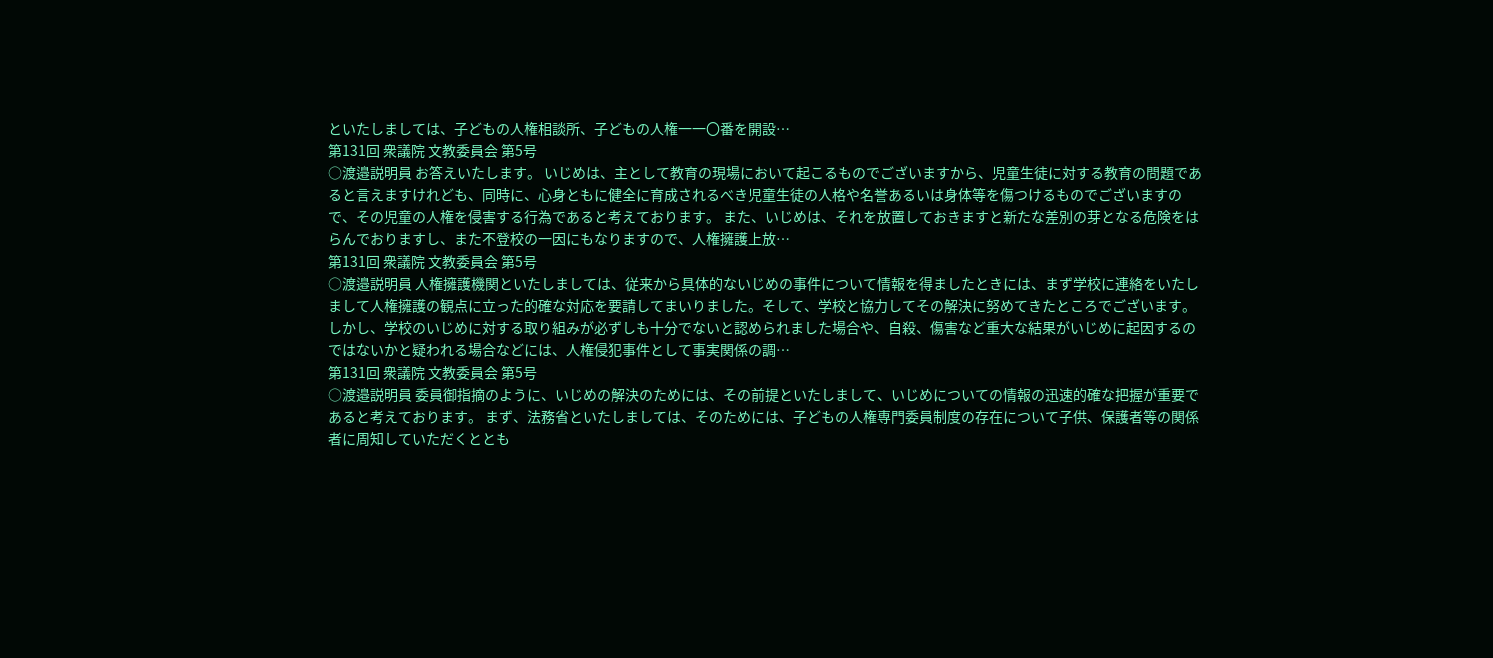といたしましては、子どもの人権相談所、子どもの人権一一〇番を開設…
第131回 衆議院 文教委員会 第5号
○渡邉説明員 お答えいたします。 いじめは、主として教育の現場において起こるものでございますから、児童生徒に対する教育の問題であると言えますけれども、同時に、心身ともに健全に育成されるべき児童生徒の人格や名誉あるいは身体等を傷つけるものでございますので、その児童の人権を侵害する行為であると考えております。 また、いじめは、それを放置しておきますと新たな差別の芽となる危険をはらんでおりますし、また不登校の一因にもなりますので、人権擁護上放…
第131回 衆議院 文教委員会 第5号
○渡邉説明員 人権擁護機関といたしましては、従来から具体的ないじめの事件について情報を得ましたときには、まず学校に連絡をいたしまして人権擁護の観点に立った的確な対応を要請してまいりました。そして、学校と協力してその解決に努めてきたところでございます。 しかし、学校のいじめに対する取り組みが必ずしも十分でないと認められました場合や、自殺、傷害など重大な結果がいじめに起因するのではないかと疑われる場合などには、人権侵犯事件として事実関係の調…
第131回 衆議院 文教委員会 第5号
○渡邉説明員 委員御指摘のように、いじめの解決のためには、その前提といたしまして、いじめについての情報の迅速的確な把握が重要であると考えております。 まず、法務省といたしましては、そのためには、子どもの人権専門委員制度の存在について子供、保護者等の関係者に周知していただくととも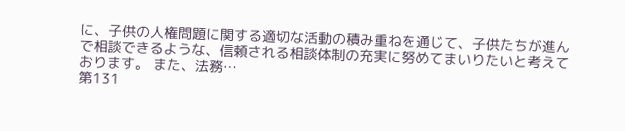に、子供の人権問題に関する適切な活動の積み重ねを通じて、子供たちが進んで相談できるような、信頼される相談体制の充実に努めてまいりたいと考えております。 また、法務…
第131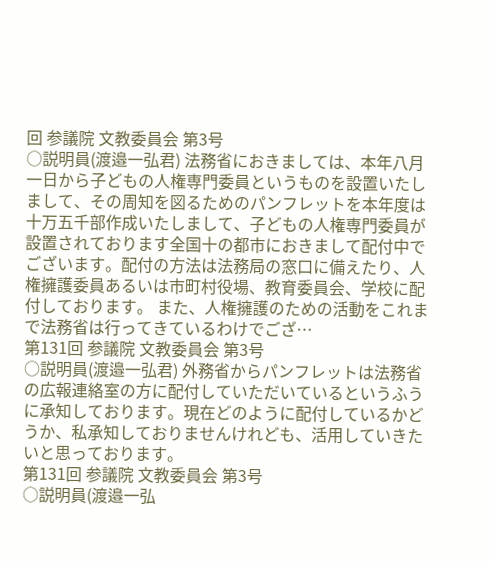回 参議院 文教委員会 第3号
○説明員(渡邉一弘君) 法務省におきましては、本年八月一日から子どもの人権専門委員というものを設置いたしまして、その周知を図るためのパンフレットを本年度は十万五千部作成いたしまして、子どもの人権専門委員が設置されております全国十の都市におきまして配付中でございます。配付の方法は法務局の窓口に備えたり、人権擁護委員あるいは市町村役場、教育委員会、学校に配付しております。 また、人権擁護のための活動をこれまで法務省は行ってきているわけでござ…
第131回 参議院 文教委員会 第3号
○説明員(渡邉一弘君) 外務省からパンフレットは法務省の広報連絡室の方に配付していただいているというふうに承知しております。現在どのように配付しているかどうか、私承知しておりませんけれども、活用していきたいと思っております。
第131回 参議院 文教委員会 第3号
○説明員(渡邉一弘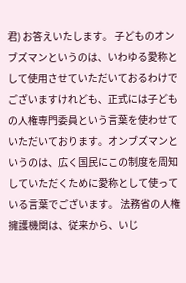君) お答えいたします。 子どものオンブズマンというのは、いわゆる愛称として使用させていただいておるわけでございますけれども、正式には子どもの人権専門委員という言葉を使わせていただいております。オンブズマンというのは、広く国民にこの制度を周知していただくために愛称として使っている言葉でございます。 法務省の人権擁護機関は、従来から、いじ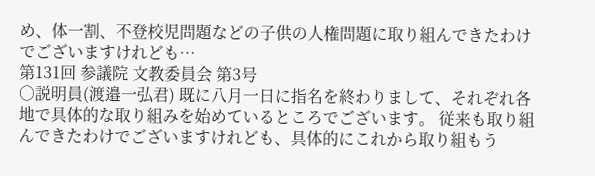め、体一割、不登校児問題などの子供の人権問題に取り組んできたわけでございますけれども…
第131回 参議院 文教委員会 第3号
○説明員(渡邉一弘君) 既に八月一日に指名を終わりまして、それぞれ各地で具体的な取り組みを始めているところでございます。 従来も取り組んできたわけでございますけれども、具体的にこれから取り組もう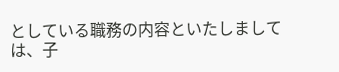としている職務の内容といたしましては、子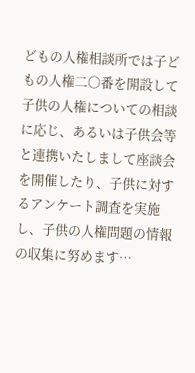どもの人権相談所では子どもの人権二〇番を開設して子供の人権についての相談に応じ、あるいは子供会等と連携いたしまして座談会を開催したり、子供に対するアンケート調査を実施し、子供の人権問題の情報の収集に努めます…